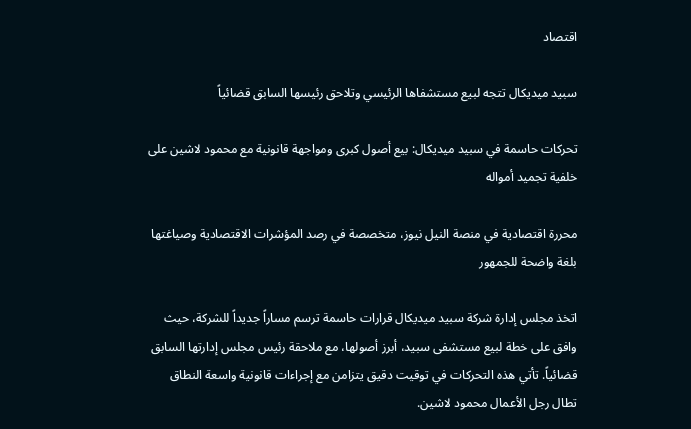اقتصاد

سبيد ميديكال تتجه لبيع مستشفاها الرئيسي وتلاحق رئيسها السابق قضائياً

تحركات حاسمة في سبيد ميديكال: بيع أصول كبرى ومواجهة قانونية مع محمود لاشين على خلفية تجميد أمواله

محررة اقتصادية في منصة النيل نيوز، متخصصة في رصد المؤشرات الاقتصادية وصياغتها بلغة واضحة للجمهور

اتخذ مجلس إدارة شركة سبيد ميديكال قرارات حاسمة ترسم مساراً جديداً للشركة، حيث وافق على خطة لبيع مستشفى سبيد، أبرز أصولها، مع ملاحقة رئيس مجلس إدارتها السابق قضائياً. تأتي هذه التحركات في توقيت دقيق يتزامن مع إجراءات قانونية واسعة النطاق تطال رجل الأعمال محمود لاشين.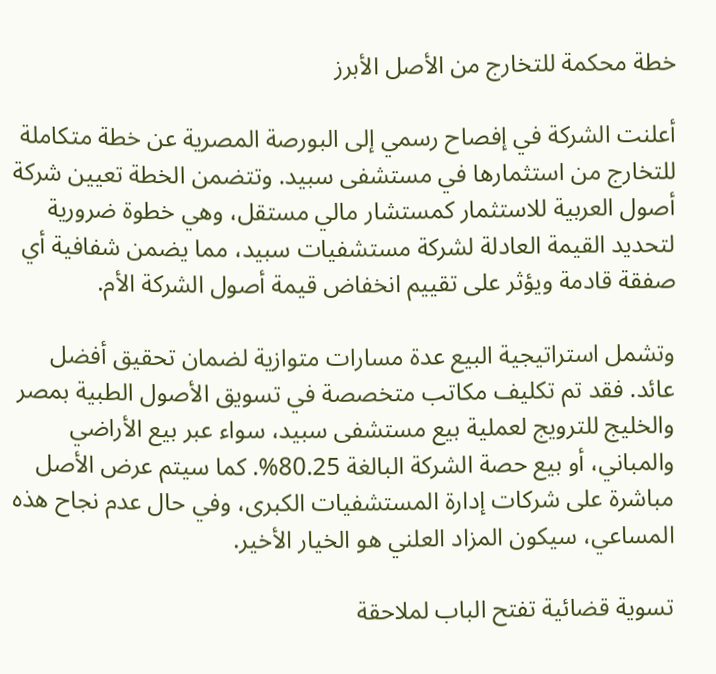خطة محكمة للتخارج من الأصل الأبرز

أعلنت الشركة في إفصاح رسمي إلى البورصة المصرية عن خطة متكاملة للتخارج من استثمارها في مستشفى سبيد. وتتضمن الخطة تعيين شركة أصول العربية للاستثمار كمستشار مالي مستقل، وهي خطوة ضرورية لتحديد القيمة العادلة لشركة مستشفيات سبيد، مما يضمن شفافية أي صفقة قادمة ويؤثر على تقييم انخفاض قيمة أصول الشركة الأم.

وتشمل استراتيجية البيع عدة مسارات متوازية لضمان تحقيق أفضل عائد. فقد تم تكليف مكاتب متخصصة في تسويق الأصول الطبية بمصر والخليج للترويج لعملية بيع مستشفى سبيد، سواء عبر بيع الأراضي والمباني، أو بيع حصة الشركة البالغة 80.25%. كما سيتم عرض الأصل مباشرة على شركات إدارة المستشفيات الكبرى، وفي حال عدم نجاح هذه المساعي، سيكون المزاد العلني هو الخيار الأخير.

تسوية قضائية تفتح الباب لملاحقة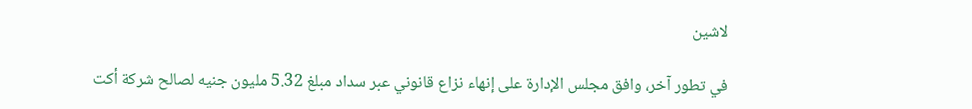لاشين

في تطور آخر، وافق مجلس الإدارة على إنهاء نزاع قانوني عبر سداد مبلغ 5.32 مليون جنيه لصالح شركة أكت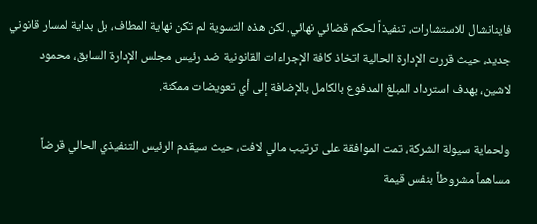فاينانشال للاستشارات، تنفيذاً لحكم قضائي نهائي. لكن هذه التسوية لم تكن نهاية المطاف، بل بداية لمسار قانوني جديد، حيث قررت الإدارة الحالية اتخاذ كافة الإجراءات القانونية ضد رئيس مجلس الإدارة السابق، محمود لاشين، بهدف استرداد المبلغ المدفوع بالكامل بالإضافة إلى أي تعويضات ممكنة.

ولحماية سيولة الشركة، تمت الموافقة على ترتيب مالي لافت، حيث سيقدم الرئيس التنفيذي الحالي قرضاً مساهماً مشروطاً بنفس قيمة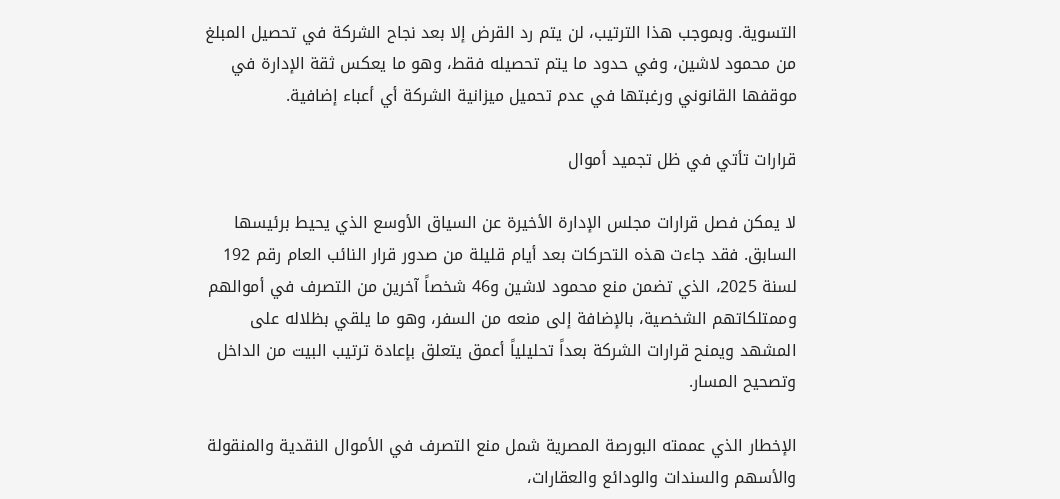التسوية. وبموجب هذا الترتيب، لن يتم رد القرض إلا بعد نجاح الشركة في تحصيل المبلغ من محمود لاشين، وفي حدود ما يتم تحصيله فقط، وهو ما يعكس ثقة الإدارة في موقفها القانوني ورغبتها في عدم تحميل ميزانية الشركة أي أعباء إضافية.

قرارات تأتي في ظل تجميد أموال

لا يمكن فصل قرارات مجلس الإدارة الأخيرة عن السياق الأوسع الذي يحيط برئيسها السابق. فقد جاءت هذه التحركات بعد أيام قليلة من صدور قرار النائب العام رقم 192 لسنة 2025، الذي تضمن منع محمود لاشين و46 شخصاً آخرين من التصرف في أموالهم وممتلكاتهم الشخصية، بالإضافة إلى منعه من السفر، وهو ما يلقي بظلاله على المشهد ويمنح قرارات الشركة بعداً تحليلياً أعمق يتعلق بإعادة ترتيب البيت من الداخل وتصحيح المسار.

الإخطار الذي عممته البورصة المصرية شمل منع التصرف في الأموال النقدية والمنقولة والأسهم والسندات والودائع والعقارات،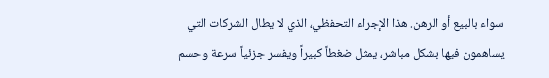سواء بالبيع أو الرهن. هذا الإجراء التحفظي، الذي لا يطال الشركات التي يساهمون فيها بشكل مباشر، يمثل ضغطاً كبيراً ويفسر جزئياً سرعة وحسم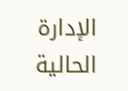الإدارة الحالية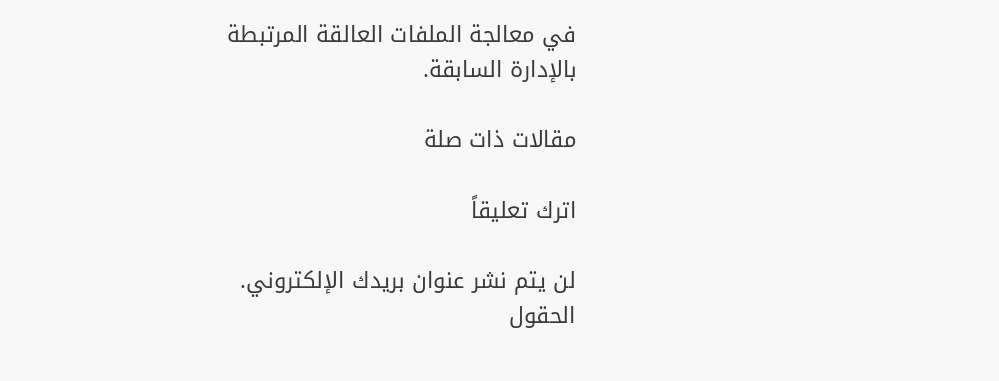في معالجة الملفات العالقة المرتبطة بالإدارة السابقة.

مقالات ذات صلة

اترك تعليقاً

لن يتم نشر عنوان بريدك الإلكتروني. الحقول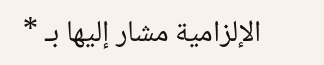الإلزامية مشار إليها بـ *